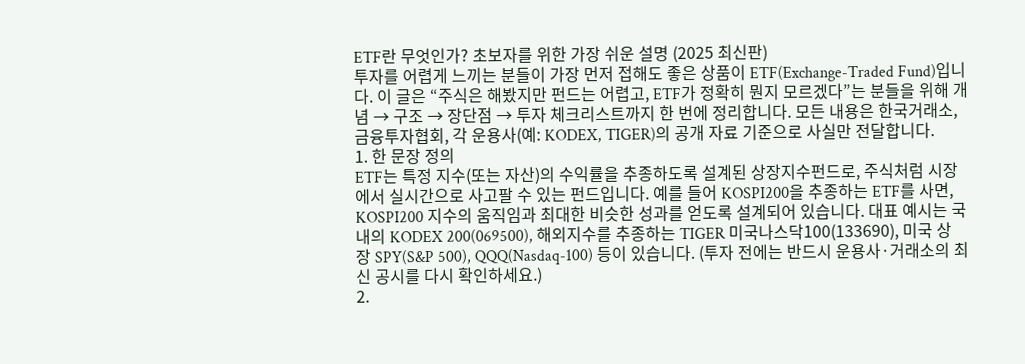ETF란 무엇인가? 초보자를 위한 가장 쉬운 설명 (2025 최신판)
투자를 어렵게 느끼는 분들이 가장 먼저 접해도 좋은 상품이 ETF(Exchange-Traded Fund)입니다. 이 글은 “주식은 해봤지만 펀드는 어렵고, ETF가 정확히 뭔지 모르겠다”는 분들을 위해 개념 → 구조 → 장단점 → 투자 체크리스트까지 한 번에 정리합니다. 모든 내용은 한국거래소, 금융투자협회, 각 운용사(예: KODEX, TIGER)의 공개 자료 기준으로 사실만 전달합니다.
1. 한 문장 정의
ETF는 특정 지수(또는 자산)의 수익률을 추종하도록 설계된 상장지수펀드로, 주식처럼 시장에서 실시간으로 사고팔 수 있는 펀드입니다. 예를 들어 KOSPI200을 추종하는 ETF를 사면, KOSPI200 지수의 움직임과 최대한 비슷한 성과를 얻도록 설계되어 있습니다. 대표 예시는 국내의 KODEX 200(069500), 해외지수를 추종하는 TIGER 미국나스닥100(133690), 미국 상장 SPY(S&P 500), QQQ(Nasdaq-100) 등이 있습니다. (투자 전에는 반드시 운용사·거래소의 최신 공시를 다시 확인하세요.)
2.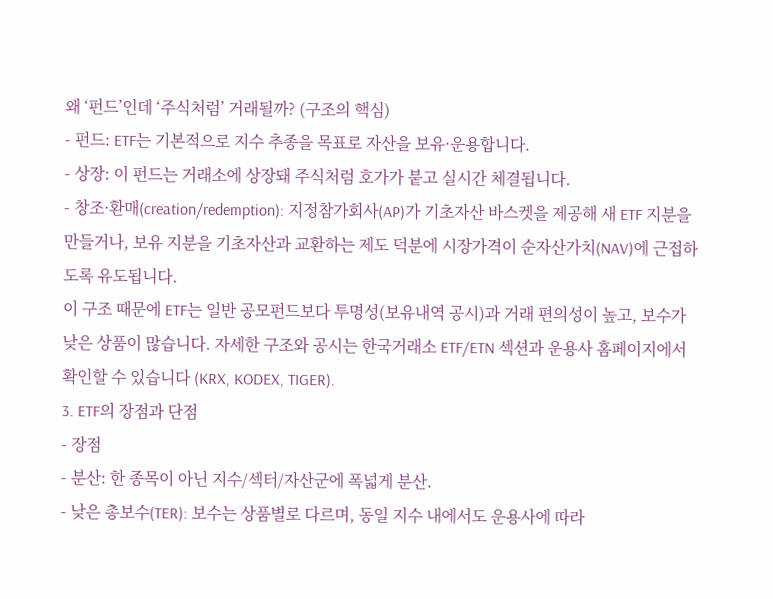왜 ‘펀드’인데 ‘주식처럼’ 거래될까? (구조의 핵심)
- 펀드: ETF는 기본적으로 지수 추종을 목표로 자산을 보유·운용합니다.
- 상장: 이 펀드는 거래소에 상장돼 주식처럼 호가가 붙고 실시간 체결됩니다.
- 창조·환매(creation/redemption): 지정참가회사(AP)가 기초자산 바스켓을 제공해 새 ETF 지분을 만들거나, 보유 지분을 기초자산과 교환하는 제도 덕분에 시장가격이 순자산가치(NAV)에 근접하도록 유도됩니다.
이 구조 때문에 ETF는 일반 공모펀드보다 투명성(보유내역 공시)과 거래 편의성이 높고, 보수가 낮은 상품이 많습니다. 자세한 구조와 공시는 한국거래소 ETF/ETN 섹션과 운용사 홈페이지에서 확인할 수 있습니다 (KRX, KODEX, TIGER).
3. ETF의 장점과 단점
- 장점
- 분산: 한 종목이 아닌 지수/섹터/자산군에 폭넓게 분산.
- 낮은 총보수(TER): 보수는 상품별로 다르며, 동일 지수 내에서도 운용사에 따라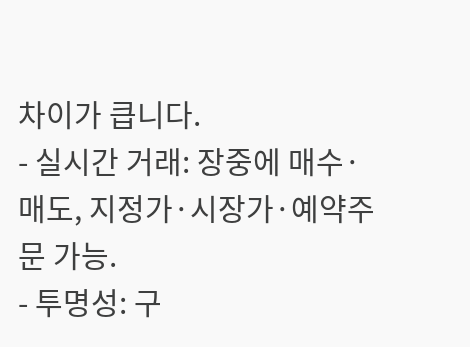차이가 큽니다.
- 실시간 거래: 장중에 매수·매도, 지정가·시장가·예약주문 가능.
- 투명성: 구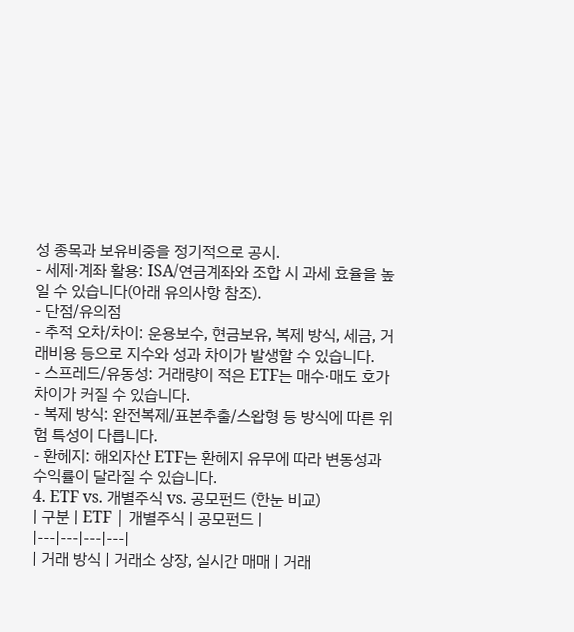성 종목과 보유비중을 정기적으로 공시.
- 세제·계좌 활용: ISA/연금계좌와 조합 시 과세 효율을 높일 수 있습니다(아래 유의사항 참조).
- 단점/유의점
- 추적 오차/차이: 운용보수, 현금보유, 복제 방식, 세금, 거래비용 등으로 지수와 성과 차이가 발생할 수 있습니다.
- 스프레드/유동성: 거래량이 적은 ETF는 매수·매도 호가 차이가 커질 수 있습니다.
- 복제 방식: 완전복제/표본추출/스왑형 등 방식에 따른 위험 특성이 다릅니다.
- 환헤지: 해외자산 ETF는 환헤지 유무에 따라 변동성과 수익률이 달라질 수 있습니다.
4. ETF vs. 개별주식 vs. 공모펀드 (한눈 비교)
| 구분 | ETF | 개별주식 | 공모펀드 |
|---|---|---|---|
| 거래 방식 | 거래소 상장, 실시간 매매 | 거래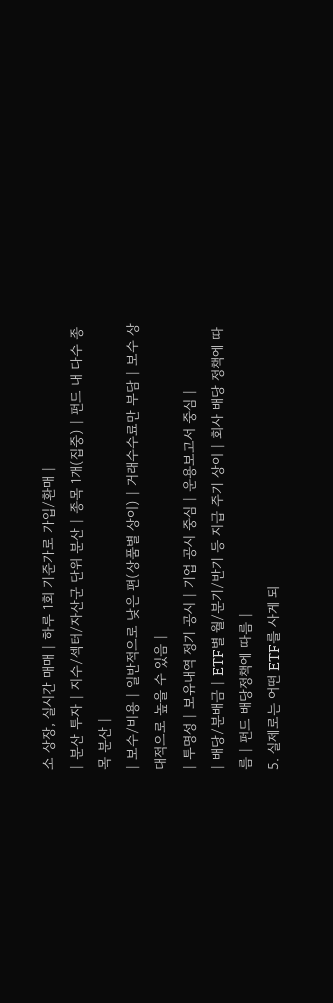소 상장, 실시간 매매 | 하루 1회 기준가로 가입/환매 |
| 분산 투자 | 지수/섹터/자산군 단위 분산 | 종목 1개(집중) | 펀드 내 다수 종목 분산 |
| 보수/비용 | 일반적으로 낮은 편(상품별 상이) | 거래수수료만 부담 | 보수 상대적으로 높을 수 있음 |
| 투명성 | 보유내역 정기 공시 | 기업 공시 중심 | 운용보고서 중심 |
| 배당/분배금 | ETF별 월/분기/반기 등 지급 주기 상이 | 회사 배당 정책에 따름 | 펀드 배당정책에 따름 |
5. 실제로는 어떤 ETF를 사게 되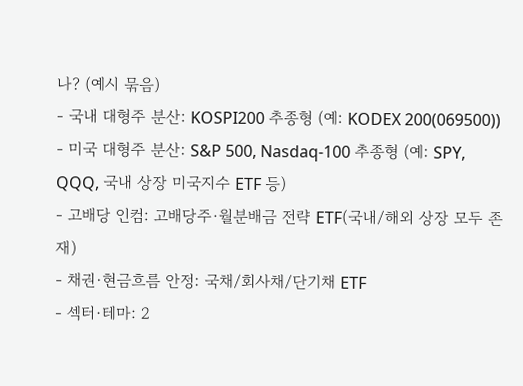나? (예시 묶음)
- 국내 대형주 분산: KOSPI200 추종형 (예: KODEX 200(069500))
- 미국 대형주 분산: S&P 500, Nasdaq-100 추종형 (예: SPY, QQQ, 국내 상장 미국지수 ETF 등)
- 고배당 인컴: 고배당주·월분배금 전략 ETF(국내/해외 상장 모두 존재)
- 채권·현금흐름 안정: 국채/회사채/단기채 ETF
- 섹터·테마: 2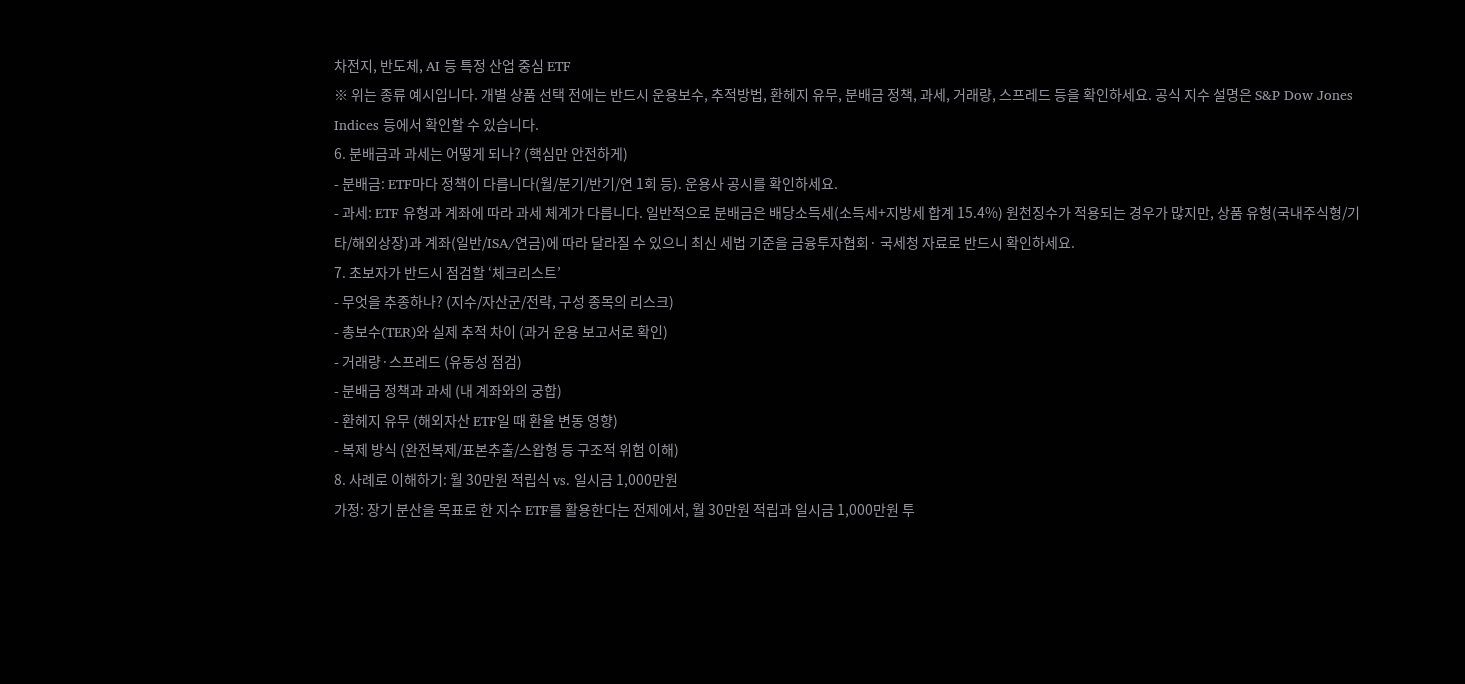차전지, 반도체, AI 등 특정 산업 중심 ETF
※ 위는 종류 예시입니다. 개별 상품 선택 전에는 반드시 운용보수, 추적방법, 환헤지 유무, 분배금 정책, 과세, 거래량, 스프레드 등을 확인하세요. 공식 지수 설명은 S&P Dow Jones Indices 등에서 확인할 수 있습니다.
6. 분배금과 과세는 어떻게 되나? (핵심만 안전하게)
- 분배금: ETF마다 정책이 다릅니다(월/분기/반기/연 1회 등). 운용사 공시를 확인하세요.
- 과세: ETF 유형과 계좌에 따라 과세 체계가 다릅니다. 일반적으로 분배금은 배당소득세(소득세+지방세 합계 15.4%) 원천징수가 적용되는 경우가 많지만, 상품 유형(국내주식형/기타/해외상장)과 계좌(일반/ISA/연금)에 따라 달라질 수 있으니 최신 세법 기준을 금융투자협회· 국세청 자료로 반드시 확인하세요.
7. 초보자가 반드시 점검할 ‘체크리스트’
- 무엇을 추종하나? (지수/자산군/전략, 구성 종목의 리스크)
- 총보수(TER)와 실제 추적 차이 (과거 운용 보고서로 확인)
- 거래량·스프레드 (유동성 점검)
- 분배금 정책과 과세 (내 계좌와의 궁합)
- 환헤지 유무 (해외자산 ETF일 때 환율 변동 영향)
- 복제 방식 (완전복제/표본추출/스왑형 등 구조적 위험 이해)
8. 사례로 이해하기: 월 30만원 적립식 vs. 일시금 1,000만원
가정: 장기 분산을 목표로 한 지수 ETF를 활용한다는 전제에서, 월 30만원 적립과 일시금 1,000만원 투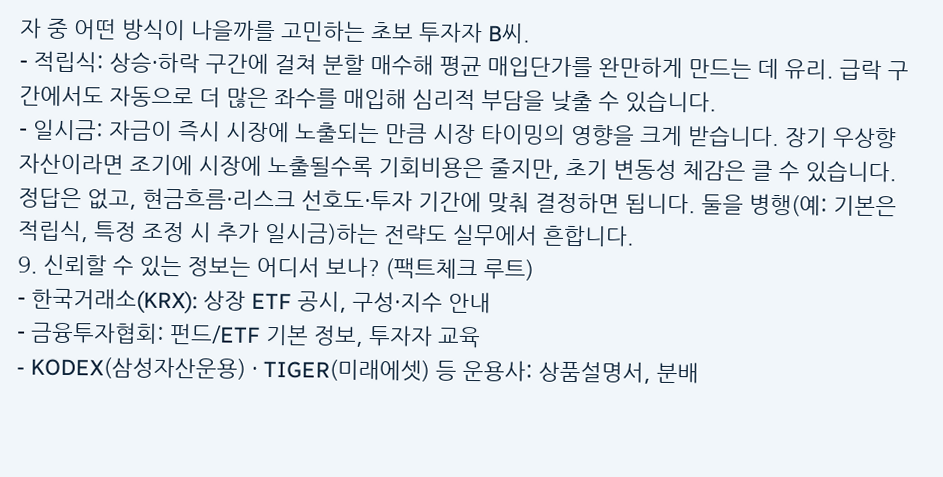자 중 어떤 방식이 나을까를 고민하는 초보 투자자 B씨.
- 적립식: 상승·하락 구간에 걸쳐 분할 매수해 평균 매입단가를 완만하게 만드는 데 유리. 급락 구간에서도 자동으로 더 많은 좌수를 매입해 심리적 부담을 낮출 수 있습니다.
- 일시금: 자금이 즉시 시장에 노출되는 만큼 시장 타이밍의 영향을 크게 받습니다. 장기 우상향 자산이라면 조기에 시장에 노출될수록 기회비용은 줄지만, 초기 변동성 체감은 클 수 있습니다.
정답은 없고, 현금흐름·리스크 선호도·투자 기간에 맞춰 결정하면 됩니다. 둘을 병행(예: 기본은 적립식, 특정 조정 시 추가 일시금)하는 전략도 실무에서 흔합니다.
9. 신뢰할 수 있는 정보는 어디서 보나? (팩트체크 루트)
- 한국거래소(KRX): 상장 ETF 공시, 구성·지수 안내
- 금융투자협회: 펀드/ETF 기본 정보, 투자자 교육
- KODEX(삼성자산운용) · TIGER(미래에셋) 등 운용사: 상품설명서, 분배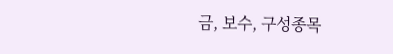금, 보수, 구성종목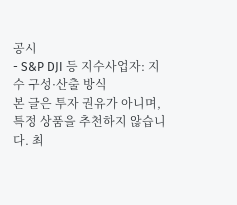공시
- S&P DJI 등 지수사업자: 지수 구성·산출 방식
본 글은 투자 권유가 아니며, 특정 상품을 추천하지 않습니다. 최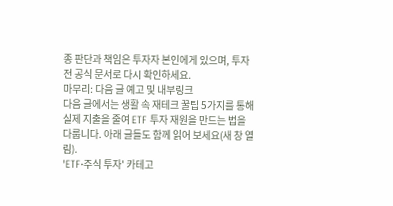종 판단과 책임은 투자자 본인에게 있으며, 투자 전 공식 문서로 다시 확인하세요.
마무리: 다음 글 예고 및 내부링크
다음 글에서는 생활 속 재테크 꿀팁 5가지를 통해 실제 지출을 줄여 ETF 투자 재원을 만드는 법을 다룹니다. 아래 글들도 함께 읽어 보세요(새 창 열림).
'ETF·주식 투자' 카테고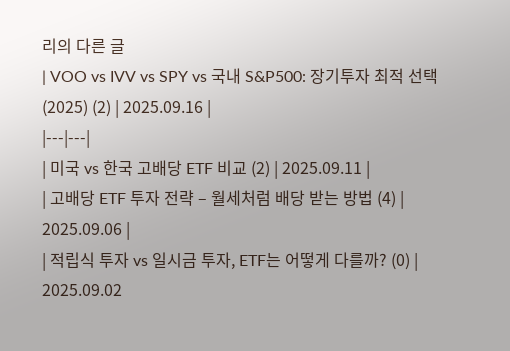리의 다른 글
| VOO vs IVV vs SPY vs 국내 S&P500: 장기투자 최적 선택(2025) (2) | 2025.09.16 |
|---|---|
| 미국 vs 한국 고배당 ETF 비교 (2) | 2025.09.11 |
| 고배당 ETF 투자 전략 – 월세처럼 배당 받는 방법 (4) | 2025.09.06 |
| 적립식 투자 vs 일시금 투자, ETF는 어떻게 다를까? (0) | 2025.09.02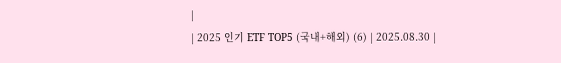|
| 2025 인기 ETF TOP5 (국내+해외) (6) | 2025.08.30 |